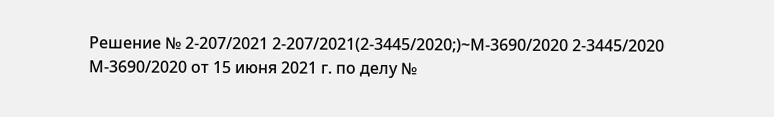Решение № 2-207/2021 2-207/2021(2-3445/2020;)~М-3690/2020 2-3445/2020 М-3690/2020 от 15 июня 2021 г. по делу №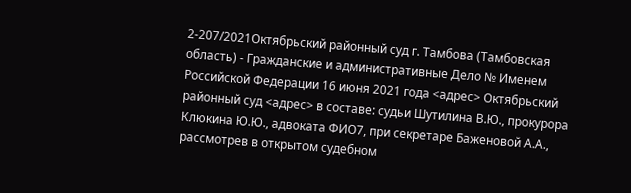2-207/2021Октябрьский районный суд г. Тамбова (Тамбовская область) - Гражданские и административные Дело № Именем Российской Федерации 16 июня 2021 года <адрес> Октябрьский районный суд <адрес> в составе: судьи Шутилина В.Ю., прокурора Клюкина Ю.Ю., адвоката ФИО7, при секретаре Баженовой А.А., рассмотрев в открытом судебном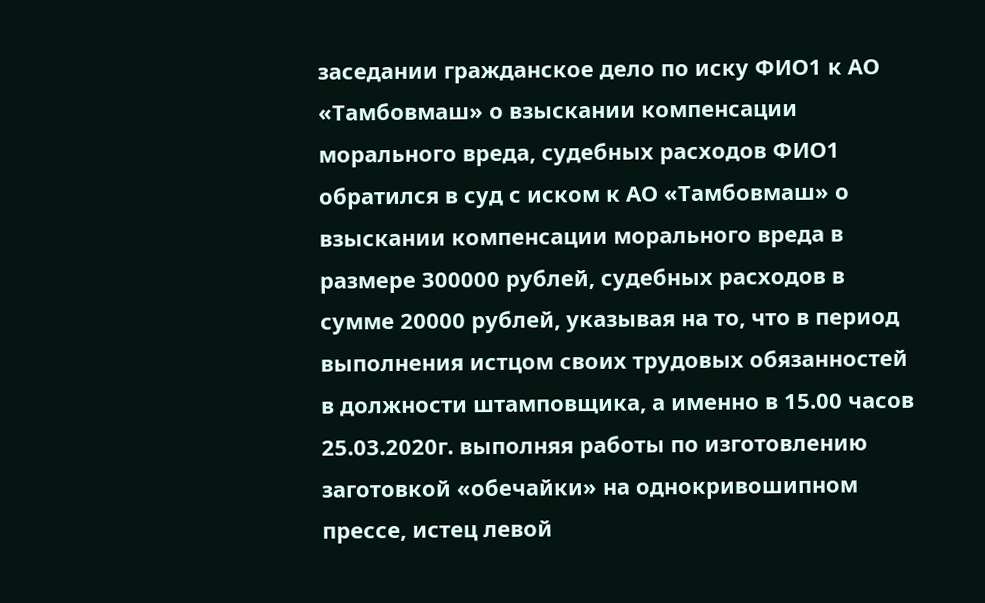заседании гражданское дело по иску ФИО1 к АО «Тамбовмаш» о взыскании компенсации морального вреда, судебных расходов ФИО1 обратился в суд с иском к АО «Тамбовмаш» о взыскании компенсации морального вреда в размере 300000 рублей, судебных расходов в сумме 20000 рублей, указывая на то, что в период выполнения истцом своих трудовых обязанностей в должности штамповщика, а именно в 15.00 часов 25.03.2020г. выполняя работы по изготовлению заготовкой «обечайки» на однокривошипном прессе, истец левой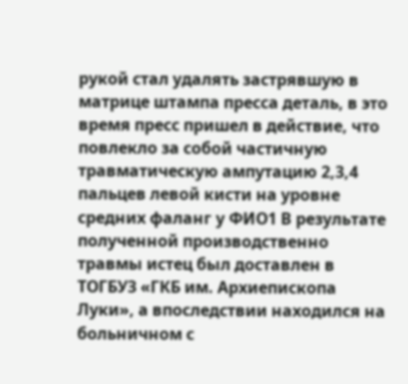рукой стал удалять застрявшую в матрице штампа пресса деталь, в это время пресс пришел в действие, что повлекло за собой частичную травматическую ампутацию 2,3,4 пальцев левой кисти на уровне средних фаланг у ФИО1 В результате полученной производственно травмы истец был доставлен в ТОГБУЗ «ГКБ им. Архиепископа Луки», а впоследствии находился на больничном с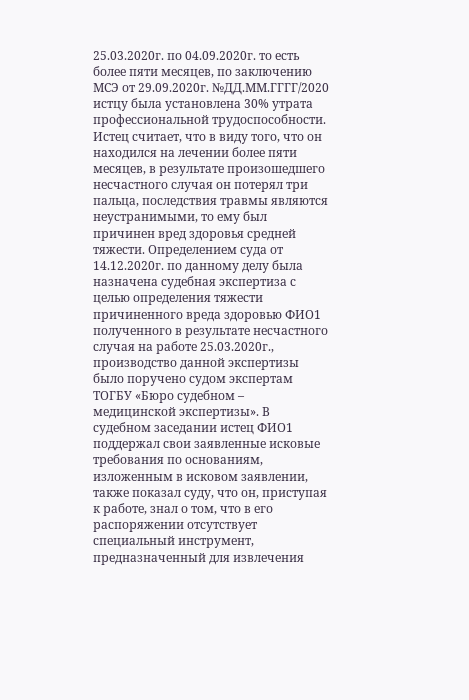25.03.2020г. по 04.09.2020г. то есть более пяти месяцев, по заключению МСЭ от 29.09.2020г. №ДД.ММ.ГГГГ/2020 истцу была установлена 30% утрата профессиональной трудоспособности. Истец считает, что в виду того, что он находился на лечении более пяти месяцев, в результате произошедшего несчастного случая он потерял три пальца, последствия травмы являются неустранимыми, то ему был причинен вред здоровья средней тяжести. Определением суда от 14.12.2020г. по данному делу была назначена судебная экспертиза с целью определения тяжести причиненного вреда здоровью ФИО1 полученного в результате несчастного случая на работе 25.03.2020г., производство данной экспертизы было поручено судом экспертам ТОГБУ «Бюро судебном – медицинской экспертизы». В судебном заседании истец ФИО1 поддержал свои заявленные исковые требования по основаниям, изложенным в исковом заявлении, также показал суду, что он, приступая к работе, знал о том, что в его распоряжении отсутствует специальный инструмент, предназначенный для извлечения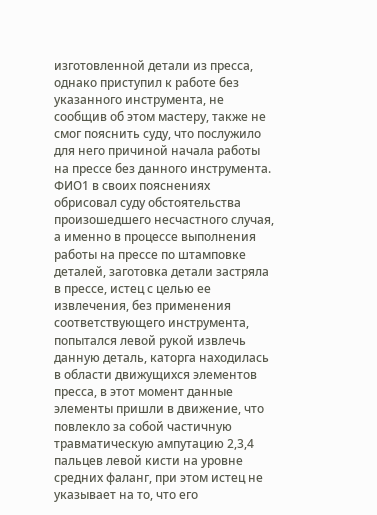изготовленной детали из пресса, однако приступил к работе без указанного инструмента, не сообщив об этом мастеру, также не смог пояснить суду, что послужило для него причиной начала работы на прессе без данного инструмента. ФИО1 в своих пояснениях обрисовал суду обстоятельства произошедшего несчастного случая, а именно в процессе выполнения работы на прессе по штамповке деталей, заготовка детали застряла в прессе, истец с целью ее извлечения, без применения соответствующего инструмента, попытался левой рукой извлечь данную деталь, каторга находилась в области движущихся элементов пресса, в этот момент данные элементы пришли в движение, что повлекло за собой частичную травматическую ампутацию 2,3,4 пальцев левой кисти на уровне средних фаланг, при этом истец не указывает на то, что его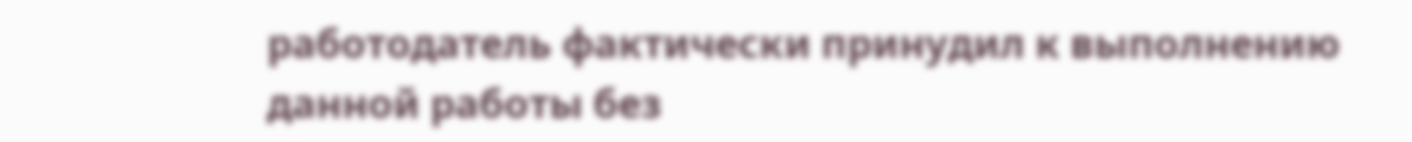работодатель фактически принудил к выполнению данной работы без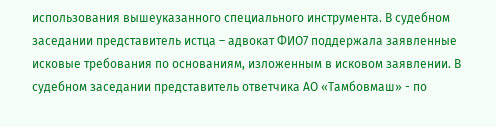использования вышеуказанного специального инструмента. В судебном заседании представитель истца – адвокат ФИО7 поддержала заявленные исковые требования по основаниям, изложенным в исковом заявлении. В судебном заседании представитель ответчика АО «Тамбовмаш» - по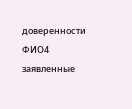доверенности ФИО4 заявленные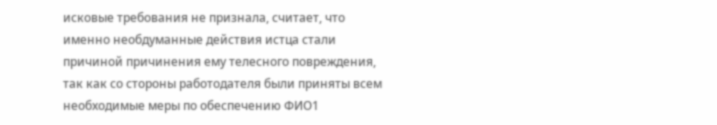исковые требования не признала, считает, что именно необдуманные действия истца стали причиной причинения ему телесного повреждения, так как со стороны работодателя были приняты всем необходимые меры по обеспечению ФИО1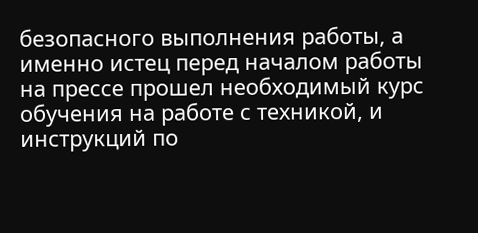безопасного выполнения работы, а именно истец перед началом работы на прессе прошел необходимый курс обучения на работе с техникой, и инструкций по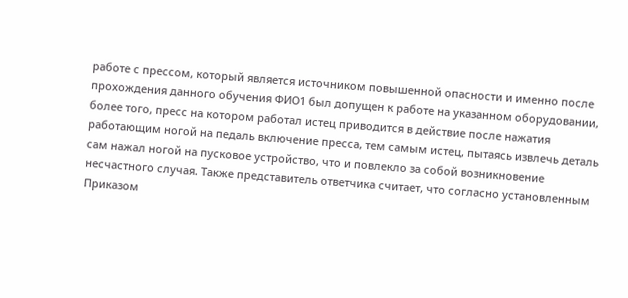работе с прессом, который является источником повышенной опасности и именно после прохождения данного обучения ФИО1 был допущен к работе на указанном оборудовании, более того, пресс на котором работал истец приводится в действие после нажатия работающим ногой на педаль включение пресса, тем самым истец, пытаясь извлечь деталь сам нажал ногой на пусковое устройство, что и повлекло за собой возникновение несчастного случая. Также представитель ответчика считает, что согласно установленным Приказом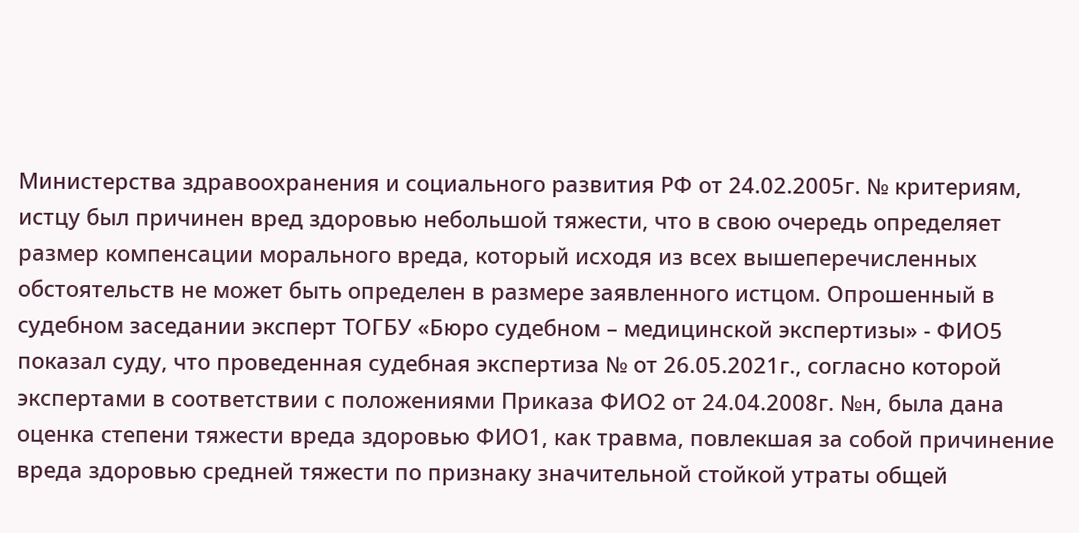Министерства здравоохранения и социального развития РФ от 24.02.2005г. № критериям, истцу был причинен вред здоровью небольшой тяжести, что в свою очередь определяет размер компенсации морального вреда, который исходя из всех вышеперечисленных обстоятельств не может быть определен в размере заявленного истцом. Опрошенный в судебном заседании эксперт ТОГБУ «Бюро судебном – медицинской экспертизы» - ФИО5 показал суду, что проведенная судебная экспертиза № от 26.05.2021г., согласно которой экспертами в соответствии с положениями Приказа ФИО2 от 24.04.2008г. №н, была дана оценка степени тяжести вреда здоровью ФИО1, как травма, повлекшая за собой причинение вреда здоровью средней тяжести по признаку значительной стойкой утраты общей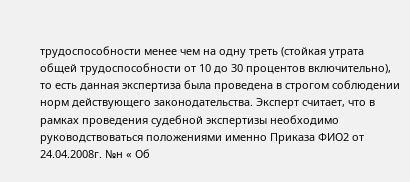трудоспособности менее чем на одну треть (стойкая утрата общей трудоспособности от 10 до 30 процентов включительно), то есть данная экспертиза была проведена в строгом соблюдении норм действующего законодательства. Эксперт считает, что в рамках проведения судебной экспертизы необходимо руководствоваться положениями именно Приказа ФИО2 от 24.04.2008г. №н « Об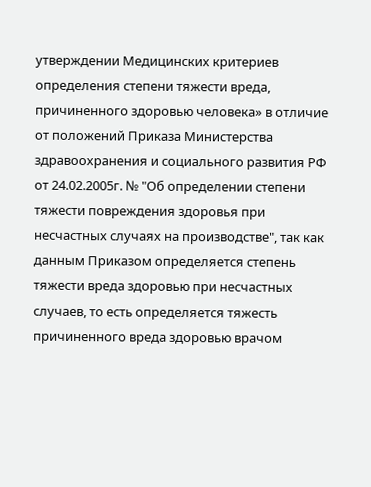утверждении Медицинских критериев определения степени тяжести вреда, причиненного здоровью человека» в отличие от положений Приказа Министерства здравоохранения и социального развития РФ от 24.02.2005г. № "Об определении степени тяжести повреждения здоровья при несчастных случаях на производстве", так как данным Приказом определяется степень тяжести вреда здоровью при несчастных случаев, то есть определяется тяжесть причиненного вреда здоровью врачом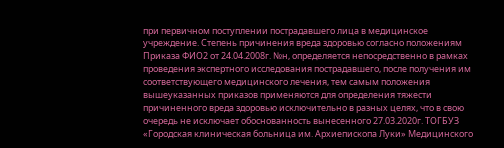при первичном поступлении пострадавшего лица в медицинское учреждение. Степень причинения вреда здоровью согласно положениям Приказа ФИО2 от 24.04.2008г. №н, определяется непосредственно в рамках проведения экспертного исследования пострадавшего, после получения им соответствующего медицинского лечения, тем самым положения вышеуказанных приказов применяются для определения тяжести причиненного вреда здоровью исключительно в разных целях, что в свою очередь не исключает обоснованность вынесенного 27.03.2020г. ТОГБУЗ «Городская клиническая больница им. Архиепископа Луки» Медицинского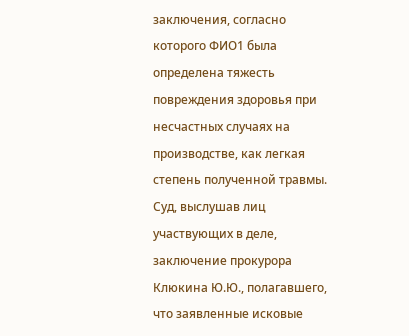заключения, согласно которого ФИО1 была определена тяжесть повреждения здоровья при несчастных случаях на производстве, как легкая степень полученной травмы. Суд, выслушав лиц участвующих в деле, заключение прокурора Клюкина Ю.Ю., полагавшего, что заявленные исковые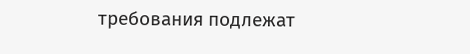требования подлежат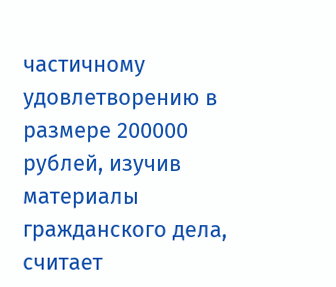частичному удовлетворению в размере 200000 рублей, изучив материалы гражданского дела, считает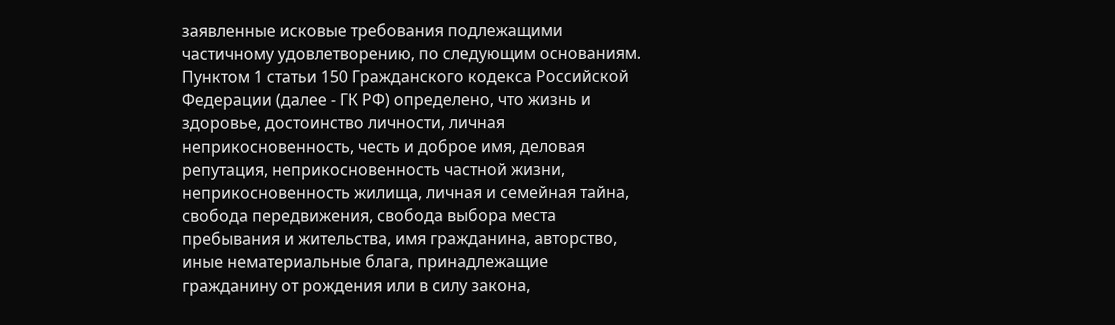заявленные исковые требования подлежащими частичному удовлетворению, по следующим основаниям. Пунктом 1 статьи 150 Гражданского кодекса Российской Федерации (далее - ГК РФ) определено, что жизнь и здоровье, достоинство личности, личная неприкосновенность, честь и доброе имя, деловая репутация, неприкосновенность частной жизни, неприкосновенность жилища, личная и семейная тайна, свобода передвижения, свобода выбора места пребывания и жительства, имя гражданина, авторство, иные нематериальные блага, принадлежащие гражданину от рождения или в силу закона,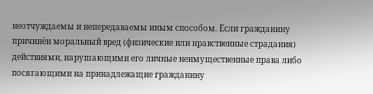неотчуждаемы и непередаваемы иным способом. Если гражданину причинён моральный вред (физические или нравственные страдания) действиями, нарушающими его личные неимущественные права либо посягающими на принадлежащие гражданину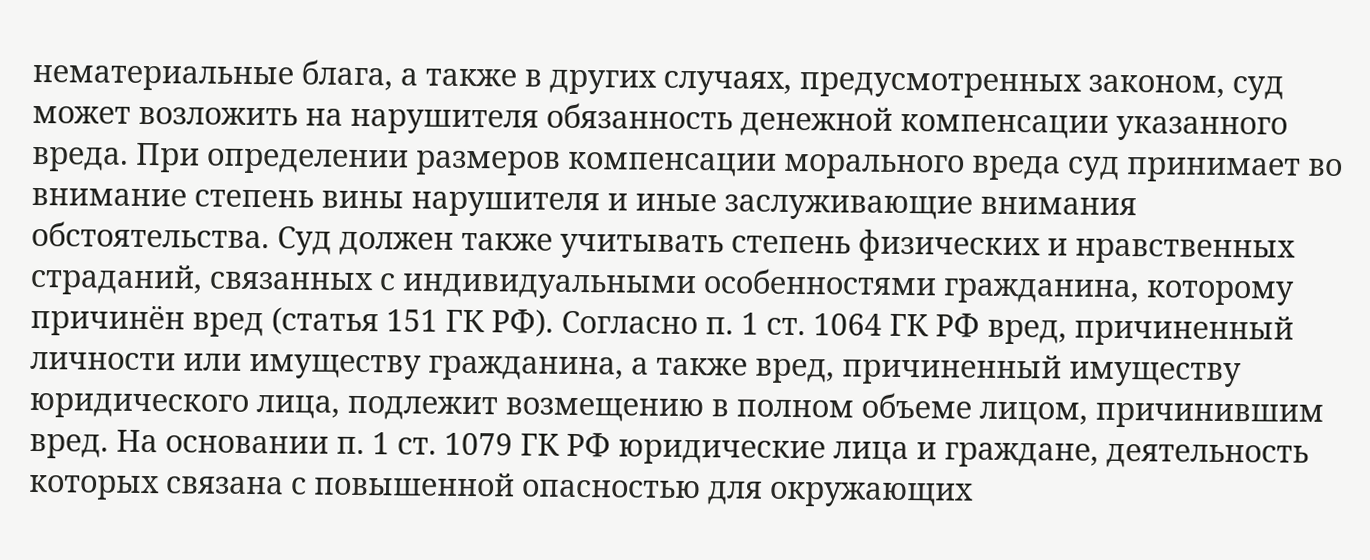нематериальные блага, а также в других случаях, предусмотренных законом, суд может возложить на нарушителя обязанность денежной компенсации указанного вреда. При определении размеров компенсации морального вреда суд принимает во внимание степень вины нарушителя и иные заслуживающие внимания обстоятельства. Суд должен также учитывать степень физических и нравственных страданий, связанных с индивидуальными особенностями гражданина, которому причинён вред (статья 151 ГК РФ). Согласно п. 1 ст. 1064 ГК РФ вред, причиненный личности или имуществу гражданина, а также вред, причиненный имуществу юридического лица, подлежит возмещению в полном объеме лицом, причинившим вред. На основании п. 1 ст. 1079 ГК РФ юридические лица и граждане, деятельность которых связана с повышенной опасностью для окружающих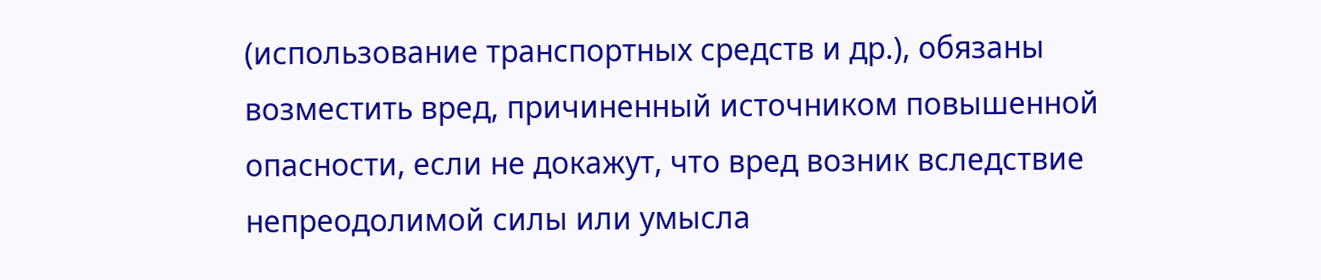(использование транспортных средств и др.), обязаны возместить вред, причиненный источником повышенной опасности, если не докажут, что вред возник вследствие непреодолимой силы или умысла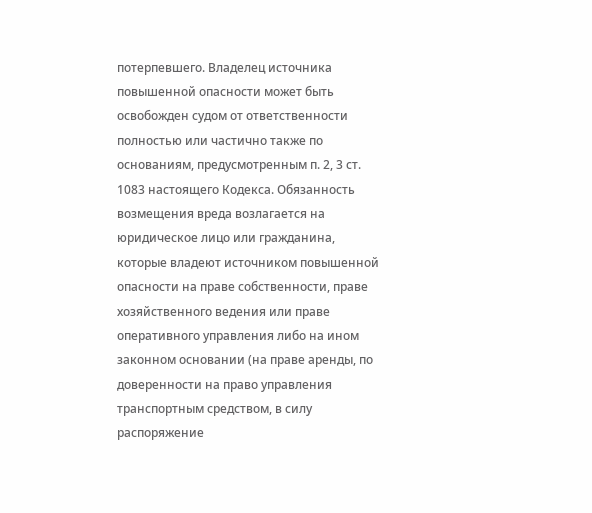потерпевшего. Владелец источника повышенной опасности может быть освобожден судом от ответственности полностью или частично также по основаниям, предусмотренным п. 2, 3 ст. 1083 настоящего Кодекса. Обязанность возмещения вреда возлагается на юридическое лицо или гражданина, которые владеют источником повышенной опасности на праве собственности, праве хозяйственного ведения или праве оперативного управления либо на ином законном основании (на праве аренды, по доверенности на право управления транспортным средством, в силу распоряжение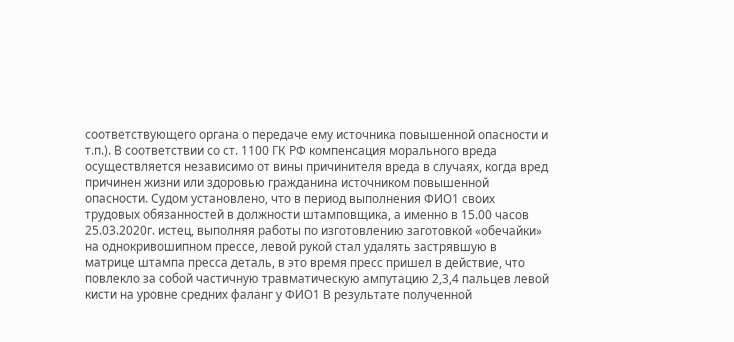соответствующего органа о передаче ему источника повышенной опасности и т.п.). В соответствии со ст. 1100 ГК РФ компенсация морального вреда осуществляется независимо от вины причинителя вреда в случаях, когда вред причинен жизни или здоровью гражданина источником повышенной опасности. Судом установлено, что в период выполнения ФИО1 своих трудовых обязанностей в должности штамповщика, а именно в 15.00 часов 25.03.2020г. истец, выполняя работы по изготовлению заготовкой «обечайки» на однокривошипном прессе, левой рукой стал удалять застрявшую в матрице штампа пресса деталь, в это время пресс пришел в действие, что повлекло за собой частичную травматическую ампутацию 2,3,4 пальцев левой кисти на уровне средних фаланг у ФИО1 В результате полученной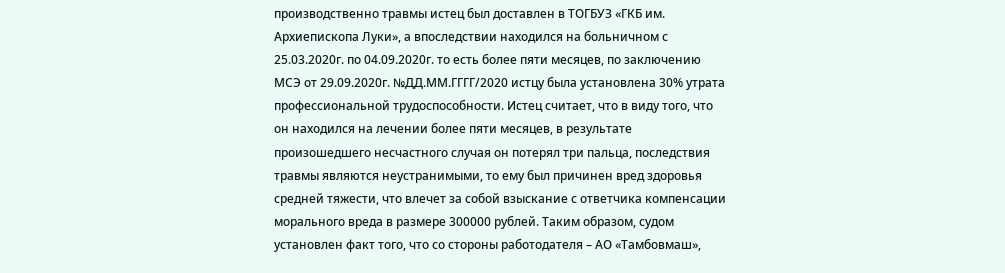производственно травмы истец был доставлен в ТОГБУЗ «ГКБ им. Архиепископа Луки», а впоследствии находился на больничном с 25.03.2020г. по 04.09.2020г. то есть более пяти месяцев, по заключению МСЭ от 29.09.2020г. №ДД.ММ.ГГГГ/2020 истцу была установлена 30% утрата профессиональной трудоспособности. Истец считает, что в виду того, что он находился на лечении более пяти месяцев, в результате произошедшего несчастного случая он потерял три пальца, последствия травмы являются неустранимыми, то ему был причинен вред здоровья средней тяжести, что влечет за собой взыскание с ответчика компенсации морального вреда в размере 300000 рублей. Таким образом, судом установлен факт того, что со стороны работодателя – АО «Тамбовмаш»,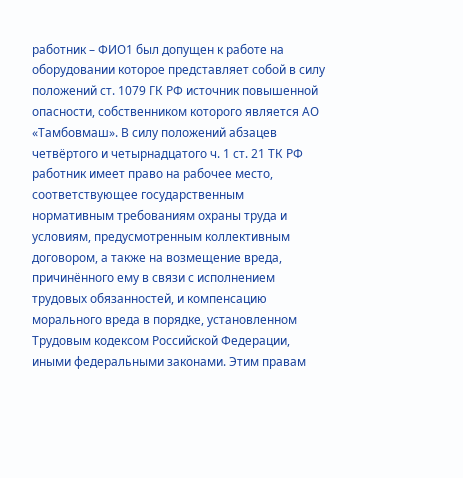работник – ФИО1 был допущен к работе на оборудовании которое представляет собой в силу положений ст. 1079 ГК РФ источник повышенной опасности, собственником которого является АО «Тамбовмаш». В силу положений абзацев четвёртого и четырнадцатого ч. 1 ст. 21 ТК РФ работник имеет право на рабочее место, соответствующее государственным нормативным требованиям охраны труда и условиям, предусмотренным коллективным договором, а также на возмещение вреда, причинённого ему в связи с исполнением трудовых обязанностей, и компенсацию морального вреда в порядке, установленном Трудовым кодексом Российской Федерации, иными федеральными законами. Этим правам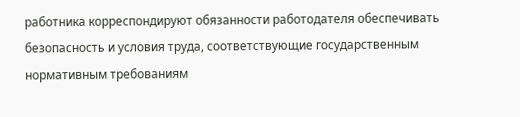работника корреспондируют обязанности работодателя обеспечивать безопасность и условия труда, соответствующие государственным нормативным требованиям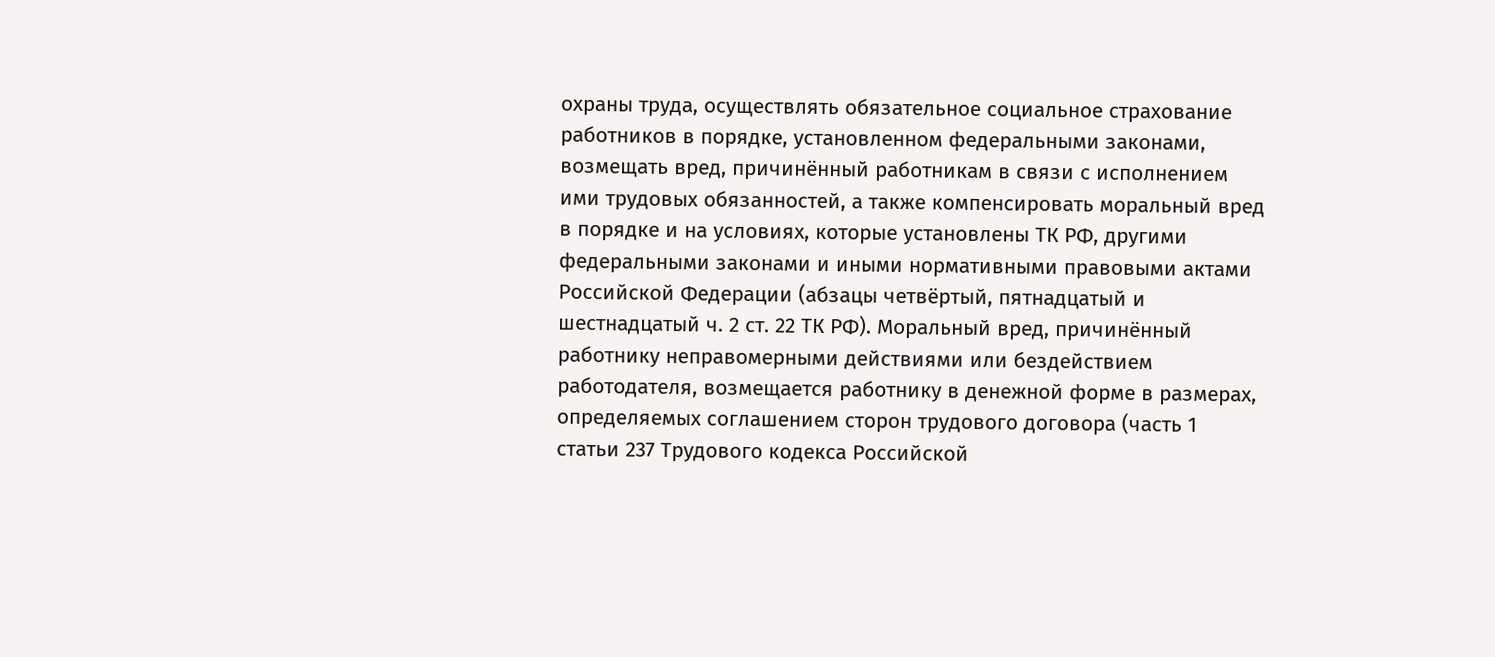охраны труда, осуществлять обязательное социальное страхование работников в порядке, установленном федеральными законами, возмещать вред, причинённый работникам в связи с исполнением ими трудовых обязанностей, а также компенсировать моральный вред в порядке и на условиях, которые установлены ТК РФ, другими федеральными законами и иными нормативными правовыми актами Российской Федерации (абзацы четвёртый, пятнадцатый и шестнадцатый ч. 2 ст. 22 ТК РФ). Моральный вред, причинённый работнику неправомерными действиями или бездействием работодателя, возмещается работнику в денежной форме в размерах, определяемых соглашением сторон трудового договора (часть 1 статьи 237 Трудового кодекса Российской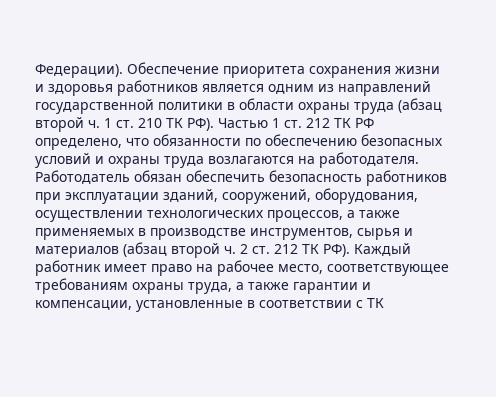Федерации). Обеспечение приоритета сохранения жизни и здоровья работников является одним из направлений государственной политики в области охраны труда (абзац второй ч. 1 ст. 210 ТК РФ). Частью 1 ст. 212 ТК РФ определено, что обязанности по обеспечению безопасных условий и охраны труда возлагаются на работодателя. Работодатель обязан обеспечить безопасность работников при эксплуатации зданий, сооружений, оборудования, осуществлении технологических процессов, а также применяемых в производстве инструментов, сырья и материалов (абзац второй ч. 2 ст. 212 ТК РФ). Каждый работник имеет право на рабочее место, соответствующее требованиям охраны труда, а также гарантии и компенсации, установленные в соответствии с ТК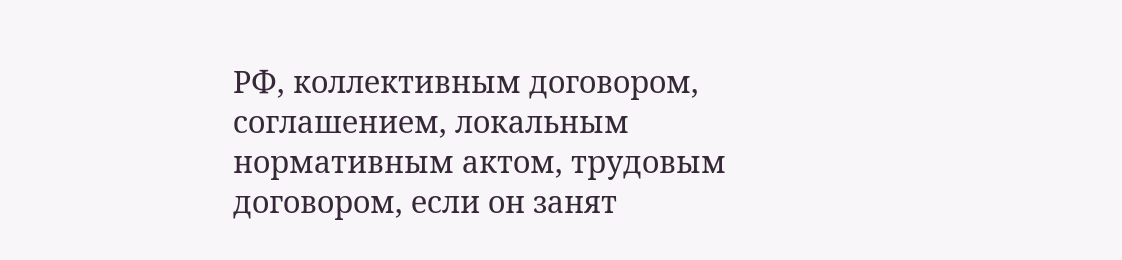РФ, коллективным договором, соглашением, локальным нормативным актом, трудовым договором, если он занят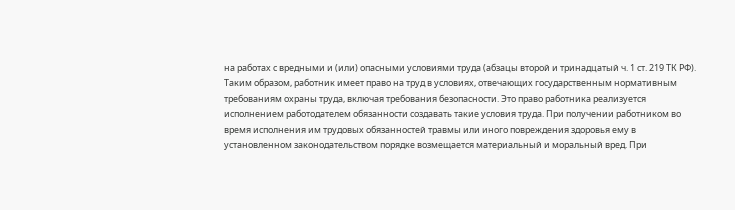на работах с вредными и (или) опасными условиями труда (абзацы второй и тринадцатый ч. 1 ст. 219 ТК РФ). Таким образом, работник имеет право на труд в условиях, отвечающих государственным нормативным требованиям охраны труда, включая требования безопасности. Это право работника реализуется исполнением работодателем обязанности создавать такие условия труда. При получении работником во время исполнения им трудовых обязанностей травмы или иного повреждения здоровья ему в установленном законодательством порядке возмещается материальный и моральный вред. При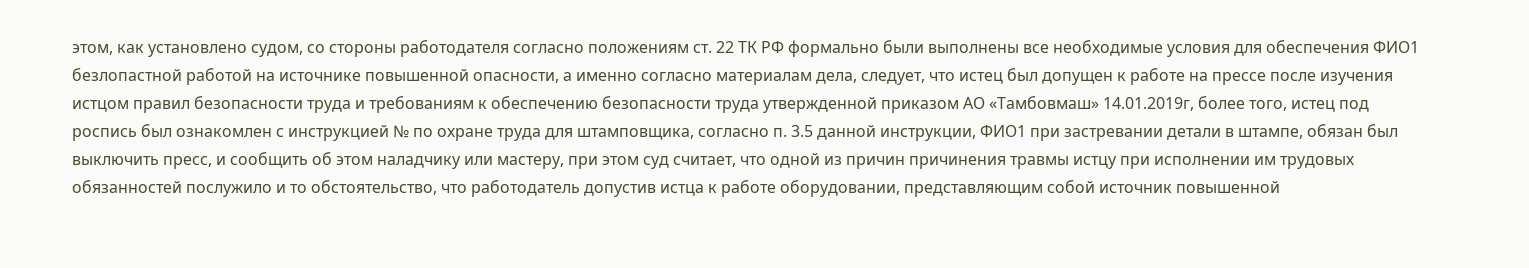этом, как установлено судом, со стороны работодателя согласно положениям ст. 22 ТК РФ формально были выполнены все необходимые условия для обеспечения ФИО1 безлопастной работой на источнике повышенной опасности, а именно согласно материалам дела, следует, что истец был допущен к работе на прессе после изучения истцом правил безопасности труда и требованиям к обеспечению безопасности труда утвержденной приказом АО «Тамбовмаш» 14.01.2019г, более того, истец под роспись был ознакомлен с инструкцией № по охране труда для штамповщика, согласно п. 3.5 данной инструкции, ФИО1 при застревании детали в штампе, обязан был выключить пресс, и сообщить об этом наладчику или мастеру, при этом суд считает, что одной из причин причинения травмы истцу при исполнении им трудовых обязанностей послужило и то обстоятельство, что работодатель допустив истца к работе оборудовании, представляющим собой источник повышенной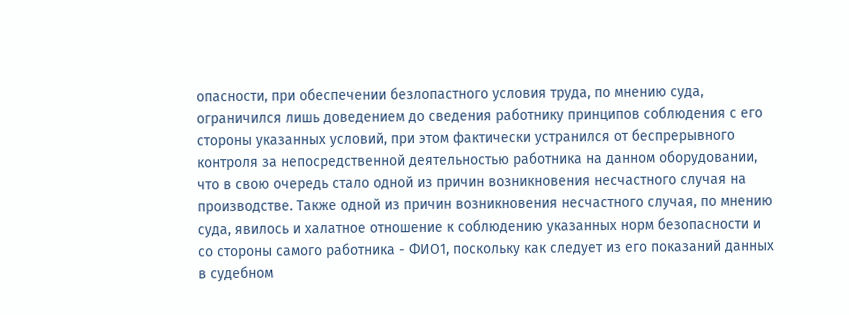опасности, при обеспечении безлопастного условия труда, по мнению суда, ограничился лишь доведением до сведения работнику принципов соблюдения с его стороны указанных условий, при этом фактически устранился от беспрерывного контроля за непосредственной деятельностью работника на данном оборудовании, что в свою очередь стало одной из причин возникновения несчастного случая на производстве. Также одной из причин возникновения несчастного случая, по мнению суда, явилось и халатное отношение к соблюдению указанных норм безопасности и со стороны самого работника - ФИО1, поскольку как следует из его показаний данных в судебном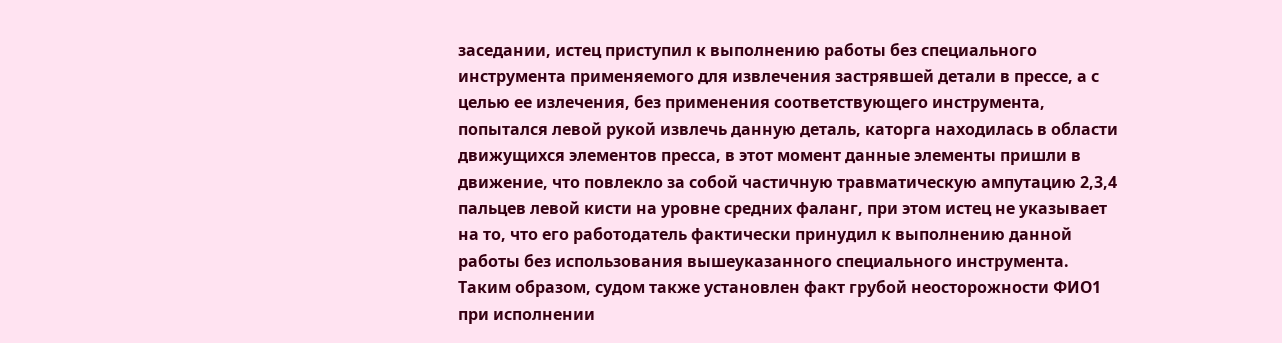заседании, истец приступил к выполнению работы без специального инструмента применяемого для извлечения застрявшей детали в прессе, а с целью ее излечения, без применения соответствующего инструмента, попытался левой рукой извлечь данную деталь, каторга находилась в области движущихся элементов пресса, в этот момент данные элементы пришли в движение, что повлекло за собой частичную травматическую ампутацию 2,3,4 пальцев левой кисти на уровне средних фаланг, при этом истец не указывает на то, что его работодатель фактически принудил к выполнению данной работы без использования вышеуказанного специального инструмента. Таким образом, судом также установлен факт грубой неосторожности ФИО1 при исполнении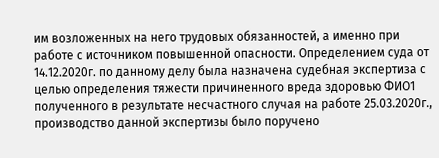им возложенных на него трудовых обязанностей, а именно при работе с источником повышенной опасности. Определением суда от 14.12.2020г. по данному делу была назначена судебная экспертиза с целью определения тяжести причиненного вреда здоровью ФИО1 полученного в результате несчастного случая на работе 25.03.2020г., производство данной экспертизы было поручено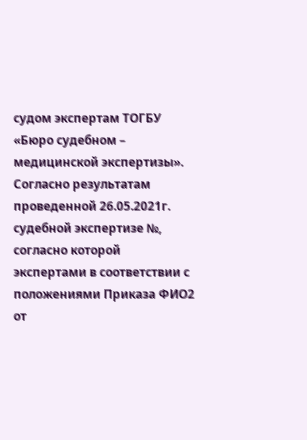судом экспертам ТОГБУ «Бюро судебном – медицинской экспертизы». Согласно результатам проведенной 26.05.2021г. судебной экспертизе №, согласно которой экспертами в соответствии с положениями Приказа ФИО2 от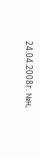24.04.2008г. №н,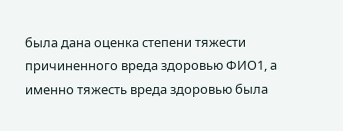была дана оценка степени тяжести причиненного вреда здоровью ФИО1, а именно тяжесть вреда здоровью была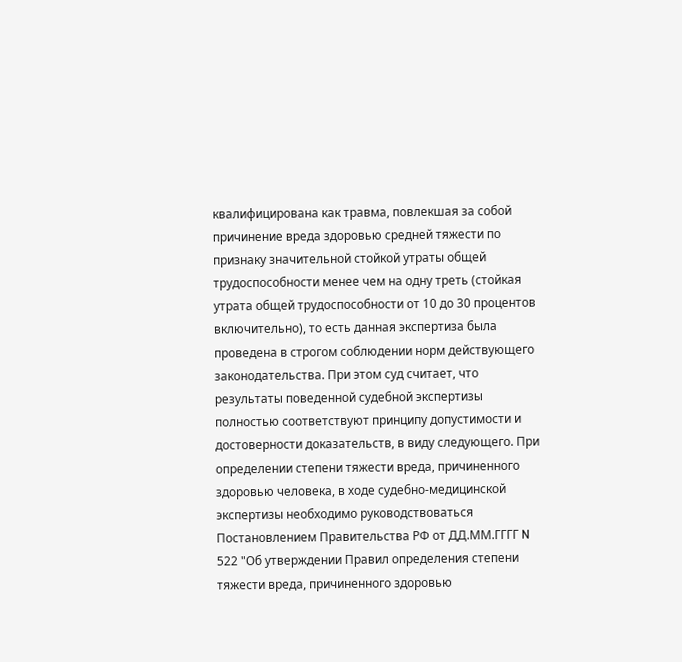квалифицирована как травма, повлекшая за собой причинение вреда здоровью средней тяжести по признаку значительной стойкой утраты общей трудоспособности менее чем на одну треть (стойкая утрата общей трудоспособности от 10 до 30 процентов включительно), то есть данная экспертиза была проведена в строгом соблюдении норм действующего законодательства. При этом суд считает, что результаты поведенной судебной экспертизы полностью соответствуют принципу допустимости и достоверности доказательств, в виду следующего. При определении степени тяжести вреда, причиненного здоровью человека, в ходе судебно-медицинской экспертизы необходимо руководствоваться Постановлением Правительства РФ от ДД.ММ.ГГГГ N 522 "Об утверждении Правил определения степени тяжести вреда, причиненного здоровью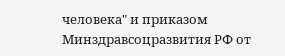человека" и приказом Минздравсоцразвития РФ от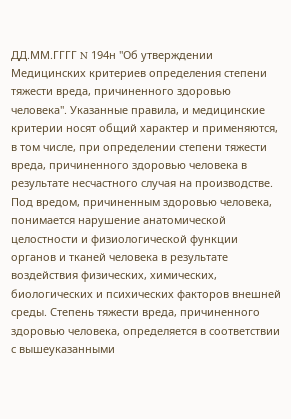ДД.ММ.ГГГГ N 194н "Об утверждении Медицинских критериев определения степени тяжести вреда, причиненного здоровью человека". Указанные правила, и медицинские критерии носят общий характер и применяются, в том числе, при определении степени тяжести вреда, причиненного здоровью человека в результате несчастного случая на производстве. Под вредом, причиненным здоровью человека, понимается нарушение анатомической целостности и физиологической функции органов и тканей человека в результате воздействия физических, химических, биологических и психических факторов внешней среды. Степень тяжести вреда, причиненного здоровью человека, определяется в соответствии с вышеуказанными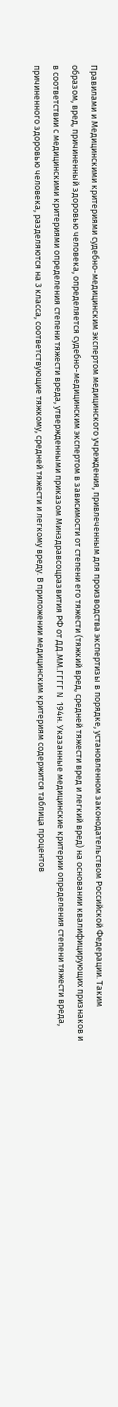Правилами и Медицинскими критериями судебно-медицинским экспертом медицинского учреждения, привлеченным для производства экспертизы в порядке, установленном законодательством Российской Федерации. Таким образом, вред, причиненный здоровью человека, определяется судебно-медицинским экспертом в зависимости от степени его тяжести (тяжкий вред, средней тяжести вред и легкий вред) на основании квалифицирующих признаков и в соответствии с медицинскими критериями определения степени тяжести вреда, утвержденными приказом Минздравсоцразвития РФ от ДД.ММ.ГГГГ N 194н. Указанные медицинские критерии определения степени тяжести вреда, причиненного здоровью человека, разделяются на 3 класса, соответствующие тяжкому, средней тяжести и легкому вреду. В приложении медицинским критериям содержится таблица процентов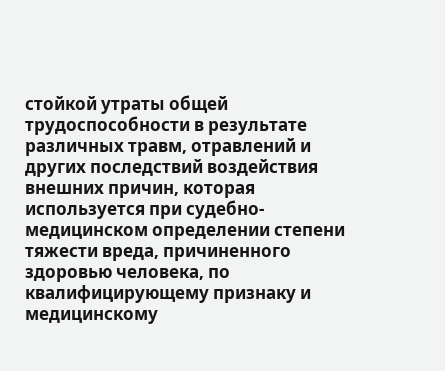стойкой утраты общей трудоспособности в результате различных травм, отравлений и других последствий воздействия внешних причин, которая используется при судебно-медицинском определении степени тяжести вреда, причиненного здоровью человека, по квалифицирующему признаку и медицинскому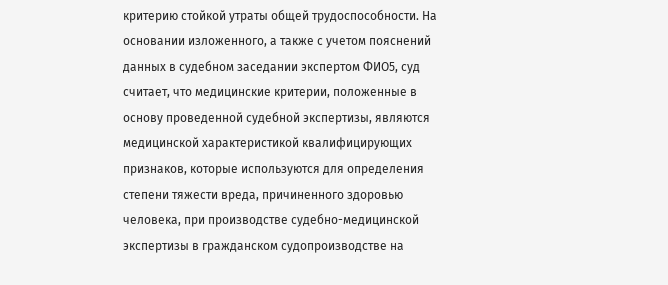критерию стойкой утраты общей трудоспособности. На основании изложенного, а также с учетом пояснений данных в судебном заседании экспертом ФИО5, суд считает, что медицинские критерии, положенные в основу проведенной судебной экспертизы, являются медицинской характеристикой квалифицирующих признаков, которые используются для определения степени тяжести вреда, причиненного здоровью человека, при производстве судебно-медицинской экспертизы в гражданском судопроизводстве на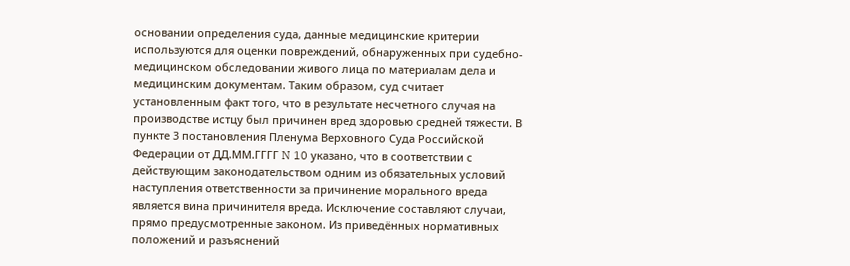основании определения суда, данные медицинские критерии используются для оценки повреждений, обнаруженных при судебно-медицинском обследовании живого лица по материалам дела и медицинским документам. Таким образом, суд считает установленным факт того, что в результате несчетного случая на производстве истцу был причинен вред здоровью средней тяжести. В пункте 3 постановления Пленума Верховного Суда Российской Федерации от ДД.ММ.ГГГГ N 10 указано, что в соответствии с действующим законодательством одним из обязательных условий наступления ответственности за причинение морального вреда является вина причинителя вреда. Исключение составляют случаи, прямо предусмотренные законом. Из приведённых нормативных положений и разъяснений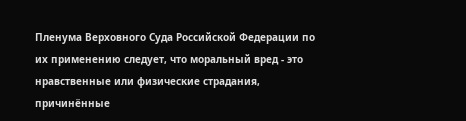Пленума Верховного Суда Российской Федерации по их применению следует, что моральный вред - это нравственные или физические страдания, причинённые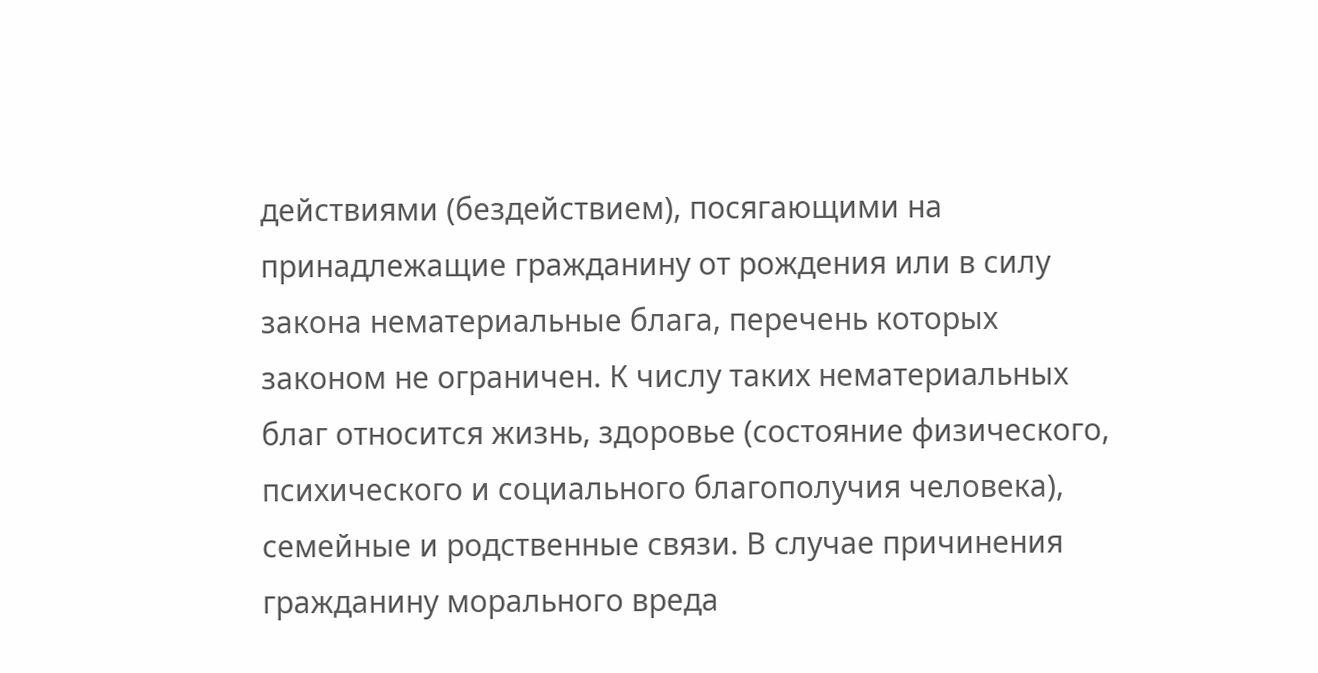действиями (бездействием), посягающими на принадлежащие гражданину от рождения или в силу закона нематериальные блага, перечень которых законом не ограничен. К числу таких нематериальных благ относится жизнь, здоровье (состояние физического, психического и социального благополучия человека), семейные и родственные связи. В случае причинения гражданину морального вреда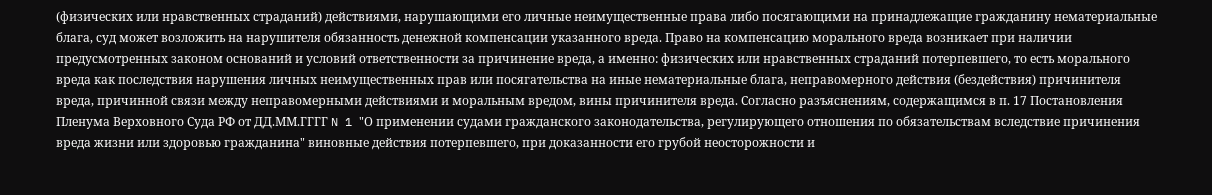(физических или нравственных страданий) действиями, нарушающими его личные неимущественные права либо посягающими на принадлежащие гражданину нематериальные блага, суд может возложить на нарушителя обязанность денежной компенсации указанного вреда. Право на компенсацию морального вреда возникает при наличии предусмотренных законом оснований и условий ответственности за причинение вреда, а именно: физических или нравственных страданий потерпевшего, то есть морального вреда как последствия нарушения личных неимущественных прав или посягательства на иные нематериальные блага, неправомерного действия (бездействия) причинителя вреда, причинной связи между неправомерными действиями и моральным вредом, вины причинителя вреда. Согласно разъяснениям, содержащимся в п. 17 Постановления Пленума Верховного Суда РФ от ДД.ММ.ГГГГ N 1 "О применении судами гражданского законодательства, регулирующего отношения по обязательствам вследствие причинения вреда жизни или здоровью гражданина" виновные действия потерпевшего, при доказанности его грубой неосторожности и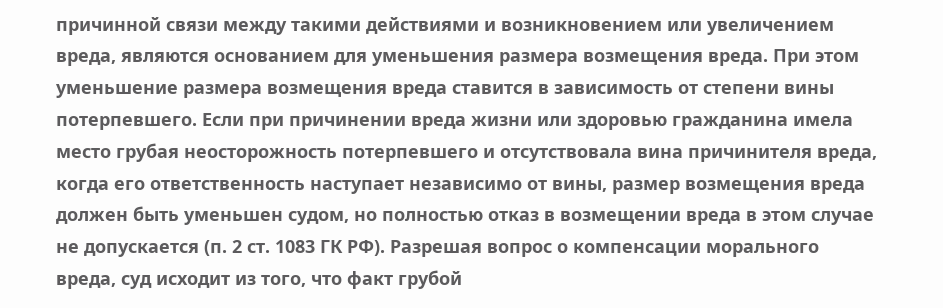причинной связи между такими действиями и возникновением или увеличением вреда, являются основанием для уменьшения размера возмещения вреда. При этом уменьшение размера возмещения вреда ставится в зависимость от степени вины потерпевшего. Если при причинении вреда жизни или здоровью гражданина имела место грубая неосторожность потерпевшего и отсутствовала вина причинителя вреда, когда его ответственность наступает независимо от вины, размер возмещения вреда должен быть уменьшен судом, но полностью отказ в возмещении вреда в этом случае не допускается (п. 2 ст. 1083 ГК РФ). Разрешая вопрос о компенсации морального вреда, суд исходит из того, что факт грубой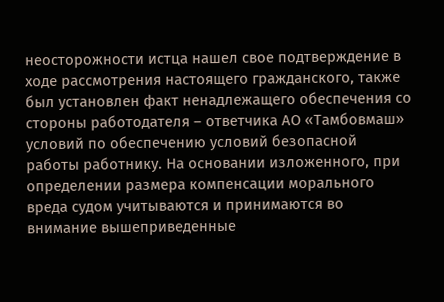неосторожности истца нашел свое подтверждение в ходе рассмотрения настоящего гражданского, также был установлен факт ненадлежащего обеспечения со стороны работодателя – ответчика АО «Тамбовмаш» условий по обеспечению условий безопасной работы работнику. На основании изложенного, при определении размера компенсации морального вреда судом учитываются и принимаются во внимание вышеприведенные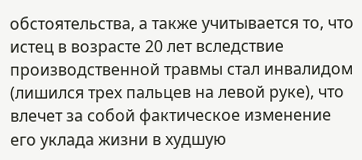обстоятельства, а также учитывается то, что истец в возрасте 20 лет вследствие производственной травмы стал инвалидом (лишился трех пальцев на левой руке), что влечет за собой фактическое изменение его уклада жизни в худшую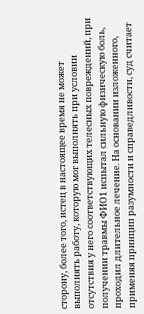сторону, более того, истец в настоящее время не может выполнять работу, которую мог выполнять при условии отсутствия у него соответствующих телесных повреждений, при получении травмы ФИО1 испытал сильную физическую боль, проходил длительное лечение. На основании изложенного, применяя принцип разумности и справедливости, суд считает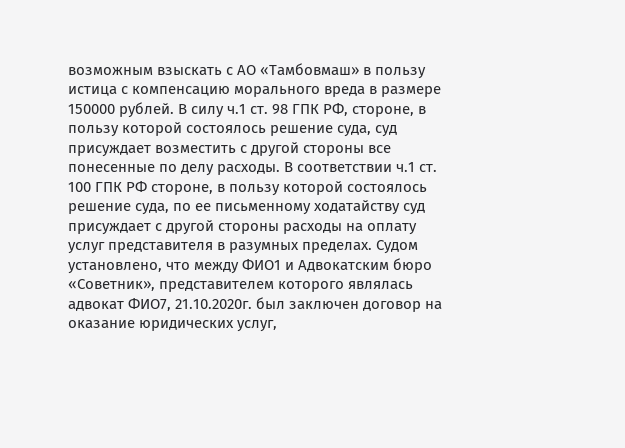возможным взыскать с АО «Тамбовмаш» в пользу истица с компенсацию морального вреда в размере 150000 рублей. В силу ч.1 ст. 98 ГПК РФ, стороне, в пользу которой состоялось решение суда, суд присуждает возместить с другой стороны все понесенные по делу расходы. В соответствии ч.1 ст. 100 ГПК РФ стороне, в пользу которой состоялось решение суда, по ее письменному ходатайству суд присуждает с другой стороны расходы на оплату услуг представителя в разумных пределах. Судом установлено, что между ФИО1 и Адвокатским бюро «Советник», представителем которого являлась адвокат ФИО7, 21.10.2020г. был заключен договор на оказание юридических услуг,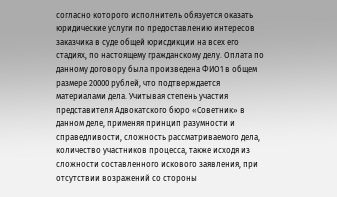согласно которого исполнитель обязуется оказать юридические услуги по предоставлению интересов заказчика в суде общей юрисдикции на всех его стадиях, по настоящему гражданскому делу. Оплата по данному договору была произведена ФИО1 в общем размере 20000 рублей, что подтверждается материалами дела. Учитывая степень участия представителя Адвокатского бюро «Советник» в данном деле, применяя принцип разумности и справедливости, сложность рассматриваемого дела, количество участников процесса, также исходя из сложности составленного искового заявления, при отсутствии возражений со стороны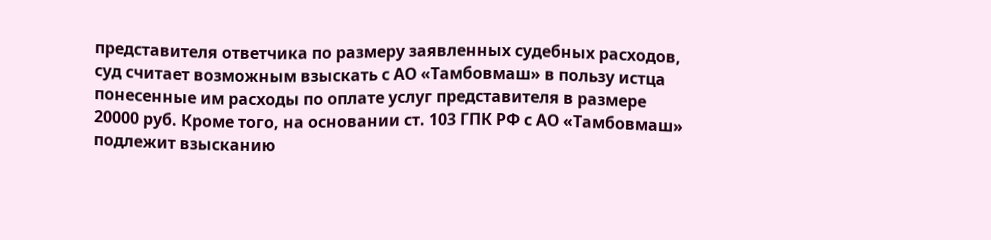представителя ответчика по размеру заявленных судебных расходов, суд считает возможным взыскать с АО «Тамбовмаш» в пользу истца понесенные им расходы по оплате услуг представителя в размере 20000 руб. Кроме того, на основании ст. 103 ГПК РФ с АО «Тамбовмаш» подлежит взысканию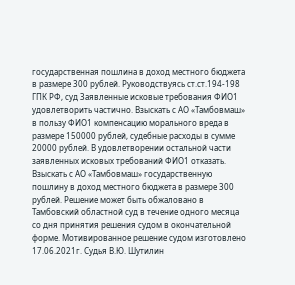государственная пошлина в доход местного бюджета в размере 300 рублей. Руководствуясь ст.ст.194-198 ГПК РФ, суд Заявленные исковые требования ФИО1 удовлетворить частично. Взыскать с АО «Тамбовмаш» в пользу ФИО1 компенсацию морального вреда в размере 150000 рублей, судебные расходы в сумме 20000 рублей. В удовлетворении остальной части заявленных исковых требований ФИО1 отказать. Взыскать с АО «Тамбовмаш» государственную пошлину в доход местного бюджета в размере 300 рублей. Решение может быть обжаловано в Тамбовский областной суд в течение одного месяца со дня принятия решения судом в окончательной форме. Мотивированное решение судом изготовлено 17.06.2021г. Судья В.Ю. Шутилин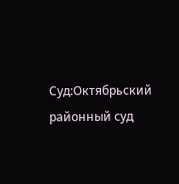Суд:Октябрьский районный суд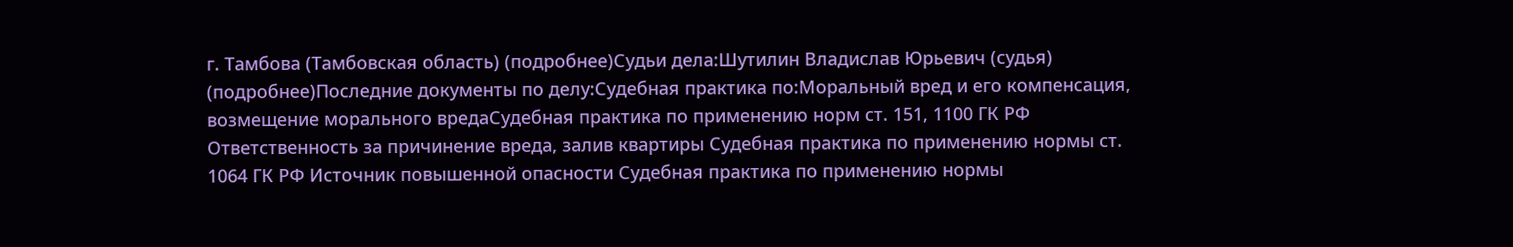г. Тамбова (Тамбовская область) (подробнее)Судьи дела:Шутилин Владислав Юрьевич (судья) (подробнее)Последние документы по делу:Судебная практика по:Моральный вред и его компенсация, возмещение морального вредаСудебная практика по применению норм ст. 151, 1100 ГК РФ Ответственность за причинение вреда, залив квартиры Судебная практика по применению нормы ст. 1064 ГК РФ Источник повышенной опасности Судебная практика по применению нормы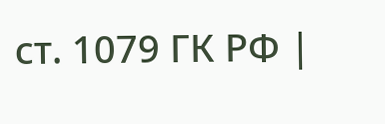ст. 1079 ГК РФ |